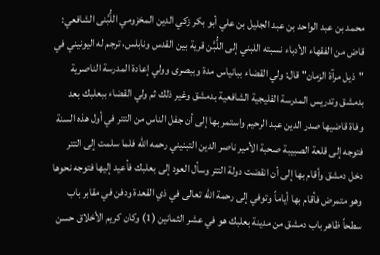محمد بن عبد الواحد بن عبد الجليل بن علي أبو بكر زكي الدين المخزومي اللُّبَّنى الشافعي: قاض من الفقهاء الأدباء نسبته اللبني إلى اللُّبَّن قرية بين القدس ونابلس، ترجم له اليونيني في "ذيل مرآة الزمان" قال: ولي القضاء ببانياس مدة وببصرى وولي إعادة المدرسة الناصرية بدمشق وتدريس المدرسة القليجية الشافعية بدمشق وغير ذلك ثم ولي القضاء ببعلبك بعد وفاة قاضيها صدر الدين عبد الرحيم واستمر بها إلى أن جفل الناس من التتر في أول هذه السنة فتوجه إلى قلعة الصبيبة صحبة الأمير ناصر الدين التبنيني رحمه الله فلما سلمت إلى التتر دخل دمشق وأقام بها إلى أن انقضت دولة التتر وسأل العود إلى بعلبك فأعيد إليها فتوجه نحوها وهو متمرض فأقام بها أياماً وتوفي إلى رحمة الله تعالى في ذي القعدة ودفن في مقابر باب سطحاً ظاهر باب دمشق من مدينة بعلبك هو في عشر الثمانين (1) وكان كريم الأخلاق حسن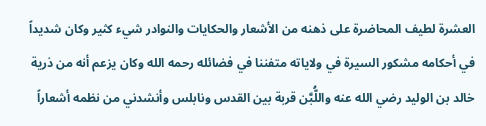العشرة لطيف المحاضرة على ذهنه من الأشعار والحكايات والنوادر شيء كثير وكان شديداً في أحكامه مشكور السيرة في ولاياته متفننا في فضائله رحمه الله وكان يزعم أنه من ذرية خالد بن الوليد رضي الله عنه واللُّبَّن قربة بين القدس ونابلس وأنشدني من نظمه أشعاراً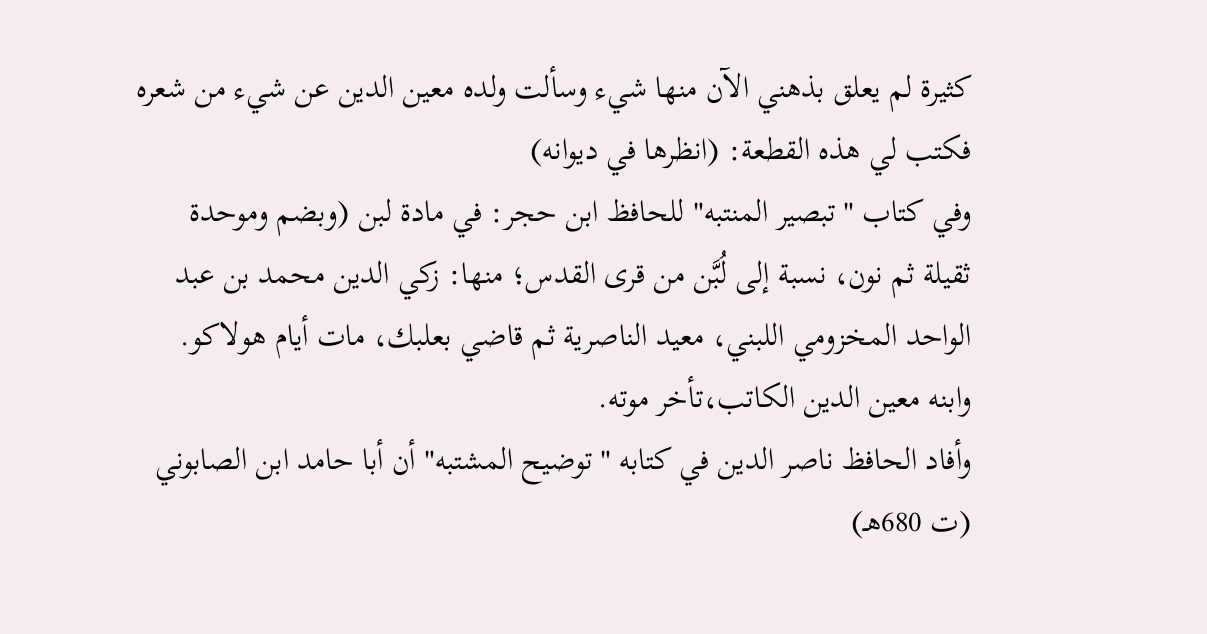كثيرة لم يعلق بذهني الآن منها شيء وسألت ولده معين الدين عن شيء من شعره فكتب لي هذه القطعة: (انظرها في ديوانه)
وفي كتاب "تبصير المنتبه" للحافظ ابن حجر: في مادة لبن (وبضم وموحدة ثقيلة ثم نون، نسبة إلى لُبَّن من قرى القدس؛ منها: زكي الدين محمد بن عبد الواحد المخزومي اللبني، معيد الناصرية ثم قاضي بعلبك، مات أيام هولاكو. وابنه معين الدين الكاتب،تأخر موته.
وأفاد الحافظ ناصر الدين في كتابه "توضيح المشتبه" أن أبا حامد ابن الصابوني (ت 680هـ)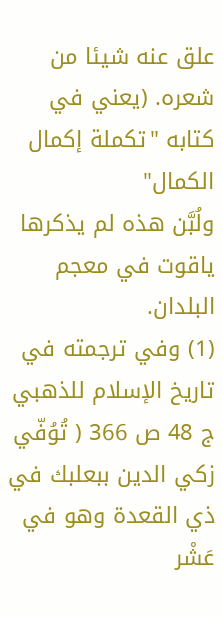علق عنه شيئا من شعره. (يعني في كتابه "تكملة إكمال الكمال"
ولُبَّن هذه لم يذكرها ياقوت في معجم البلدان.
(1) وفي ترجمته في تاريخ الإسلام للذهبي ج 48 ص 366 ( تُوُفّي زكي الدين ببعلبك في ذي القعدة وهو في عَشْر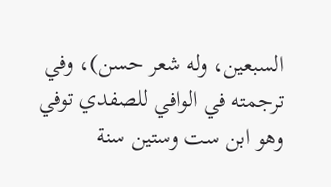السبعين، وله شعر حسن)، وفي ترجمته في الوافي للصفدي توفي وهو ابن ست وستين سنة